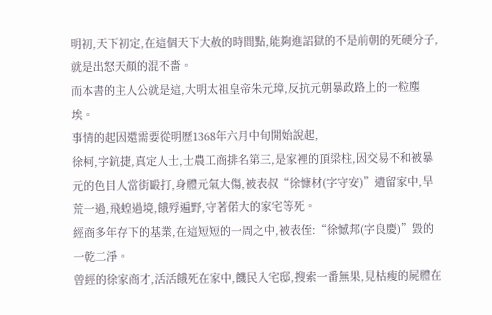明初,天下初定,在這個天下大赦的時間點,能夠進詔獄的不是前朝的死硬分子,就是出怒天顏的混不嗇。
而本書的主人公就是這,大明太祖皇帝朱元璋,反抗元朝暴政路上的一粒塵埃。
事情的起因還需要從明歷1368年六月中旬開始說起,
徐柯,字鈧捷,真定人士,士農工商排名第三,是家裡的頂梁柱,因交易不和被暴元的色目人當街毆打,身體元氣大傷,被表叔“徐慷材(字守安)”遺留家中,旱荒一過,飛蝗過境,餓殍遍野,守著偌大的家宅等死。
經商多年存下的基業,在這短短的一周之中,被表侄:“徐憾邦(字良慶)”毀的一乾二淨。
曾經的徐家商才,活活餓死在家中,饑民入宅邸,搜索一番無果,見枯瘦的屍體在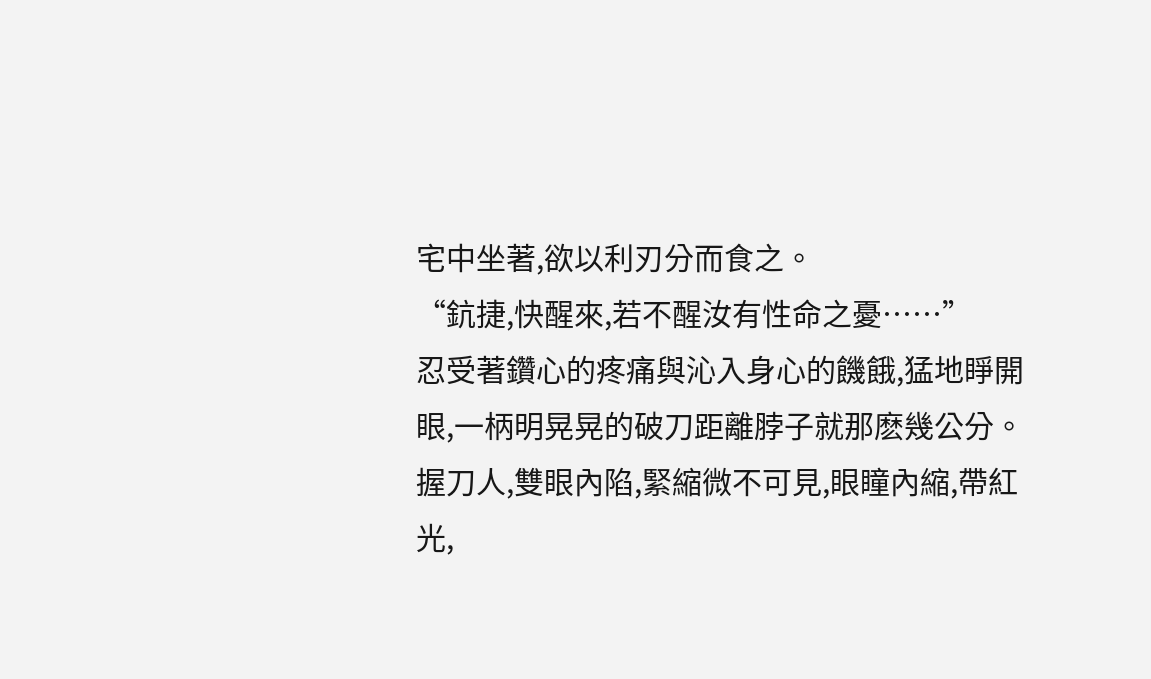宅中坐著,欲以利刃分而食之。
“鈧捷,快醒來,若不醒汝有性命之憂……”
忍受著鑽心的疼痛與沁入身心的饑餓,猛地睜開眼,一柄明晃晃的破刀距離脖子就那麽幾公分。
握刀人,雙眼內陷,緊縮微不可見,眼瞳內縮,帶紅光,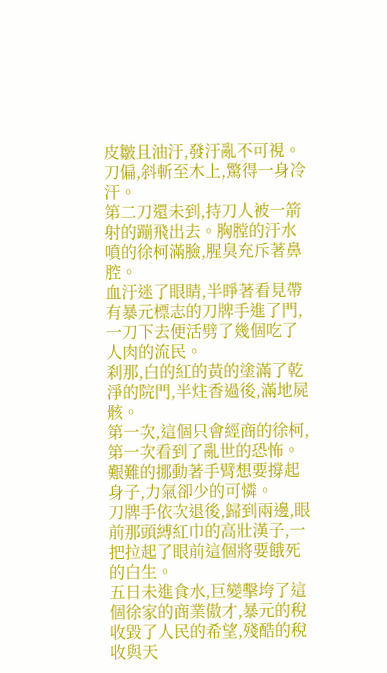皮皺且油汙,發汙亂不可視。
刀偏,斜斬至木上,驚得一身冷汗。
第二刀還未到,持刀人被一箭射的蹦飛出去。胸膛的汙水噴的徐柯滿臉,腥臭充斥著鼻腔。
血汙迷了眼睛,半睜著看見帶有暴元標志的刀牌手進了門,一刀下去便活劈了幾個吃了人肉的流民。
刹那,白的紅的黃的塗滿了乾淨的院門,半炷香過後,滿地屍骸。
第一次,這個只會經商的徐柯,第一次看到了亂世的恐怖。
艱難的挪動著手臂想要撐起身子,力氣卻少的可憐。
刀牌手依次退後,歸到兩邊,眼前那頭縛紅巾的高壯漢子,一把拉起了眼前這個將要餓死的白生。
五日未進食水,巨變擊垮了這個徐家的商業傲才,暴元的稅收毀了人民的希望,殘酷的稅收與天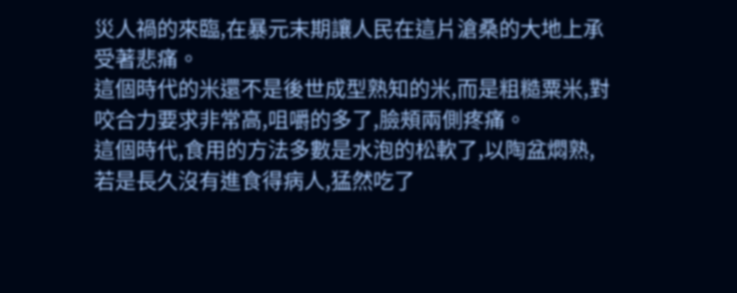災人禍的來臨,在暴元末期讓人民在這片滄桑的大地上承受著悲痛。
這個時代的米還不是後世成型熟知的米,而是粗糙粟米,對咬合力要求非常高,咀嚼的多了,臉頰兩側疼痛。
這個時代,食用的方法多數是水泡的松軟了,以陶盆燜熟,若是長久沒有進食得病人,猛然吃了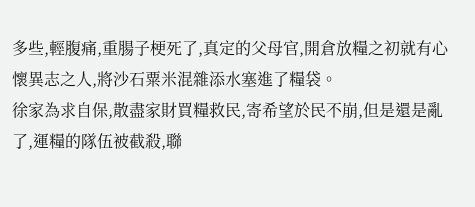多些,輕腹痛,重腸子梗死了,真定的父母官,開倉放糧之初就有心懷異志之人,將沙石粟米混雜添水塞進了糧袋。
徐家為求自保,散盡家財買糧救民,寄希望於民不崩,但是還是亂了,運糧的隊伍被截殺,聯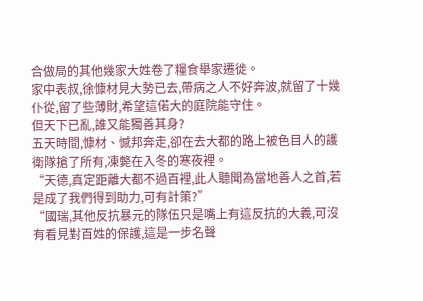合做局的其他幾家大姓卷了糧食舉家遷徙。
家中表叔,徐慷材見大勢已去,帶病之人不好奔波,就留了十幾仆從,留了些薄財,希望這偌大的庭院能守住。
但天下已亂,誰又能獨善其身?
五天時間,慷材、憾邦奔走,卻在去大都的路上被色目人的護衛隊搶了所有,凍斃在入冬的寒夜裡。
“天德,真定距離大都不過百裡,此人聽聞為當地善人之首,若是成了我們得到助力,可有計策?”
“國瑞,其他反抗暴元的隊伍只是嘴上有這反抗的大義,可沒有看見對百姓的保護,這是一步名聲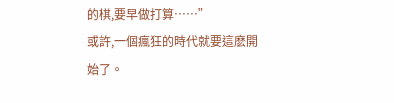的棋,要早做打算……”
或許,一個瘋狂的時代就要這麽開始了。